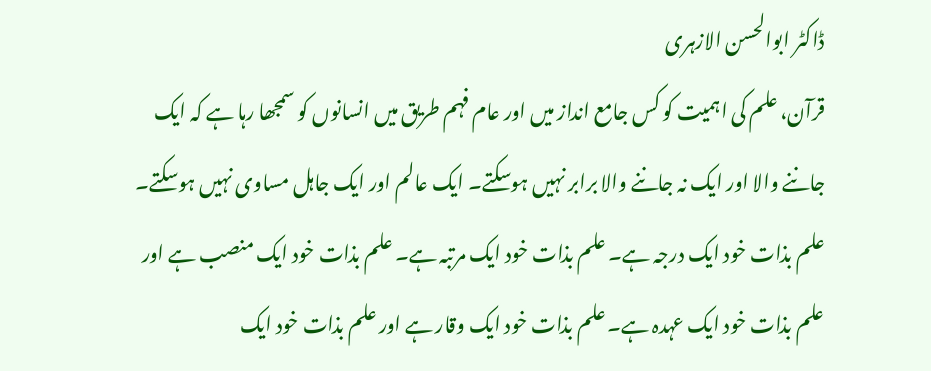ڈاکٹر ابوالحسن الازہری
قرآن، علم کی اہمیت کو کس جامع انداز میں اور عام فہم طریق میں انسانوں کو سمجھا رہا ہے کہ ایک جاننے والا اور ایک نہ جاننے والا برابر نہیں ہوسکتے۔ ایک عالم اور ایک جاہل مساوی نہیں ہوسکتے۔ علم بذات خود ایک درجہ ہے۔ علم بذات خود ایک مرتبہ ہے۔ علم بذات خود ایک منصب ہے اور علم بذات خود ایک عہدہ ہے۔ علم بذات خود ایک وقار ہے اور علم بذات خود ایک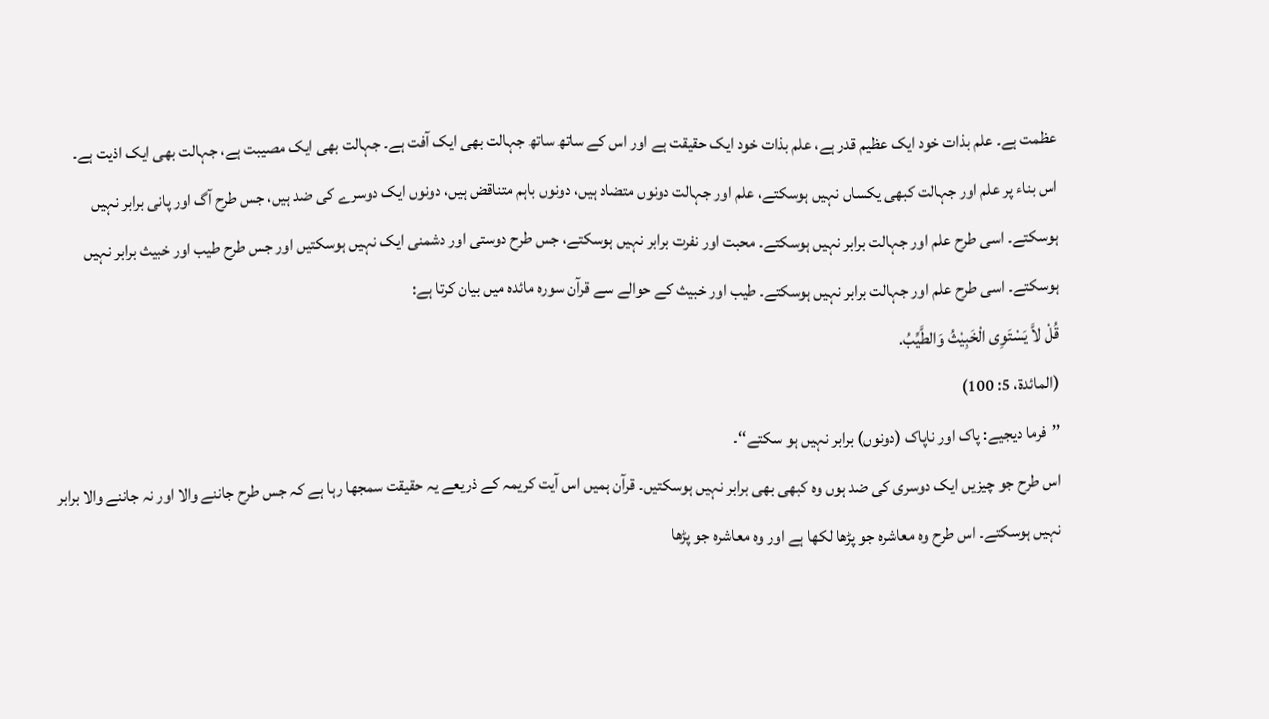عظمت ہے۔ علم بذات خود ایک عظیم قدر ہے، علم بذات خود ایک حقیقت ہے اور اس کے ساتھ ساتھ جہالت بھی ایک آفت ہے۔ جہالت بھی ایک مصیبت ہے، جہالت بھی ایک اذیت ہے۔
اس بناء پر علم اور جہالت کبھی یکساں نہیں ہوسکتے، علم اور جہالت دونوں متضاد ہیں، دونوں باہم متناقض ہیں، دونوں ایک دوسرے کی ضد ہیں، جس طرح آگ اور پانی برابر نہیں ہوسکتے۔ اسی طرح علم اور جہالت برابر نہیں ہوسکتے۔ محبت اور نفرت برابر نہیں ہوسکتے، جس طرح دوستی اور دشمنی ایک نہیں ہوسکتیں اور جس طرح طیب اور خبیث برابر نہیں ہوسکتے۔ اسی طرح علم اور جہالت برابر نہیں ہوسکتے۔ طیب اور خبیث کے حوالے سے قرآن سورہ مائدہ میں بیان کرتا ہے:
قُلْ لاَّ يَسْتَوِی الْخَبِيْثُ وَالطَّيِّبُ.
(المائدة، 5: 100)
’’فرما دیجیے: پاک اور ناپاک (دونوں) برابر نہیں ہو سکتے‘‘۔
اس طرح جو چیزیں ایک دوسری کی ضد ہوں وہ کبھی بھی برابر نہیں ہوسکتیں۔ قرآن ہمیں اس آیت کریمہ کے ذریعے یہ حقیقت سمجھا رہا ہے کہ جس طرح جاننے والا اور نہ جاننے والا برابر نہیں ہوسکتے۔ اس طرح وہ معاشرہ جو پڑھا لکھا ہے اور وہ معاشرہ جو پڑھا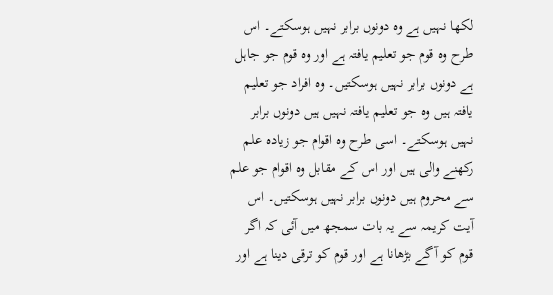لکھا نہیں ہے وہ دونوں برابر نہیں ہوسکتے۔ اس طرح وہ قوم جو تعلیم یافتہ ہے اور وہ قوم جو جاہل ہے دونوں برابر نہیں ہوسکتیں۔ وہ افراد جو تعلیم یافتہ ہیں وہ جو تعلیم یافتہ نہیں ہیں دونوں برابر نہیں ہوسکتے۔ اسی طرح وہ اقوام جو زیادہ علم رکھنے والی ہیں اور اس کے مقابل وہ اقوام جو علم سے محروم ہیں دونوں برابر نہیں ہوسکتیں۔ اس آیت کریمہ سے یہ بات سمجھ میں آئی کہ اگر قوم کو آگے بڑھانا ہے اور قوم کو ترقی دینا ہے اور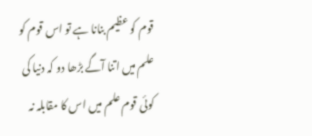قوم کو عظیم بنانا ہے تو اس قوم کو علم میں اتنا آگے بڑھا دو کہ دنیا کی کوئی قوم علم میں اس کا مقابلہ نہ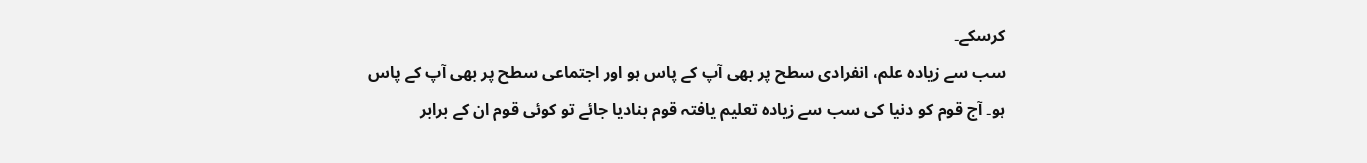کرسکے۔
سب سے زیادہ علم، انفرادی سطح پر بھی آپ کے پاس ہو اور اجتماعی سطح پر بھی آپ کے پاس ہو۔ آج قوم کو دنیا کی سب سے زیادہ تعلیم یافتہ قوم بنادیا جائے تو کوئی قوم ان کے برابر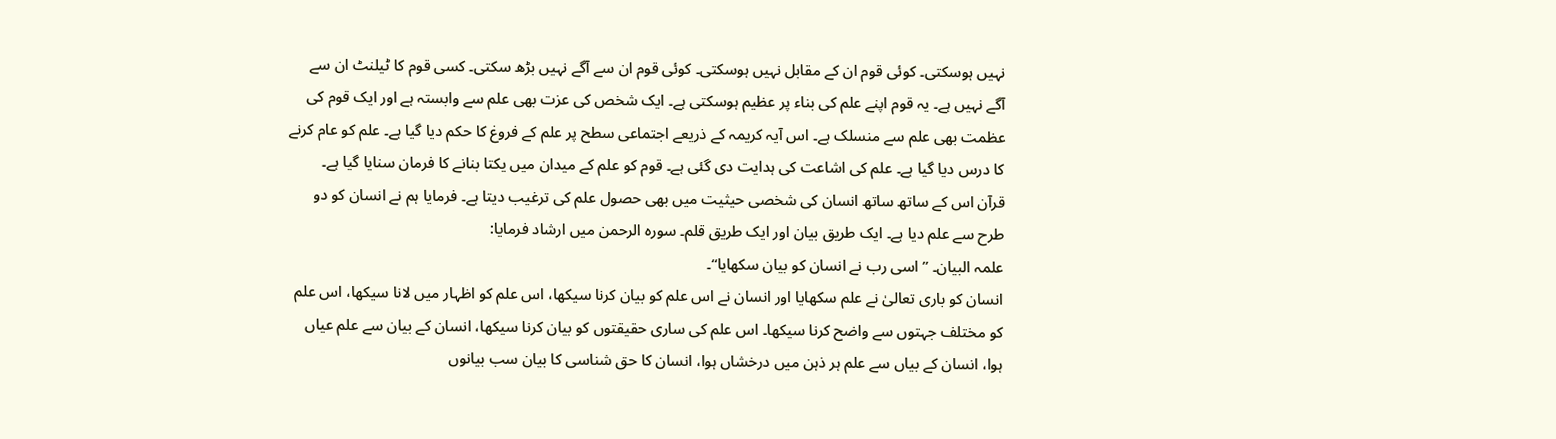نہیں ہوسکتی۔ کوئی قوم ان کے مقابل نہیں ہوسکتی۔ کوئی قوم ان سے آگے نہیں بڑھ سکتی۔ کسی قوم کا ٹیلنٹ ان سے آگے نہیں ہے۔ یہ قوم اپنے علم کی بناء پر عظیم ہوسکتی ہے۔ ایک شخص کی عزت بھی علم سے وابستہ ہے اور ایک قوم کی عظمت بھی علم سے منسلک ہے۔ اس آیہ کریمہ کے ذریعے اجتماعی سطح پر علم کے فروغ کا حکم دیا گیا ہے۔ علم کو عام کرنے کا درس دیا گیا ہے۔ علم کی اشاعت کی ہدایت دی گئی ہے۔ قوم کو علم کے میدان میں یکتا بنانے کا فرمان سنایا گیا ہے۔
قرآن اس کے ساتھ ساتھ انسان کی شخصی حیثیت میں بھی حصول علم کی ترغیب دیتا ہے۔ فرمایا ہم نے انسان کو دو طرح سے علم دیا ہے۔ ایک طریق بیان اور ایک طریق قلم۔ سورہ الرحمن میں ارشاد فرمایا:
علمہ البیان۔ ’’اسی رب نے انسان کو بیان سکھایا‘‘۔
انسان کو باری تعالیٰ نے علم سکھایا اور انسان نے اس علم کو بیان کرنا سیکھا، اس علم کو اظہار میں لانا سیکھا، اس علم کو مختلف جہتوں سے واضح کرنا سیکھا۔ اس علم کی ساری حقیقتوں کو بیان کرنا سیکھا، انسان کے بیان سے علم عیاں ہوا، انسان کے بیاں سے علم ہر ذہن میں درخشاں ہوا، انسان کا حق شناسی کا بیان سب بیانوں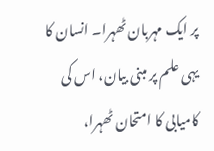پر ایک مہربان ٹھہرا۔ انسان کا یہی علم پر مبنی بیان، اس کی کامیابی کا امتحان ٹھہرا،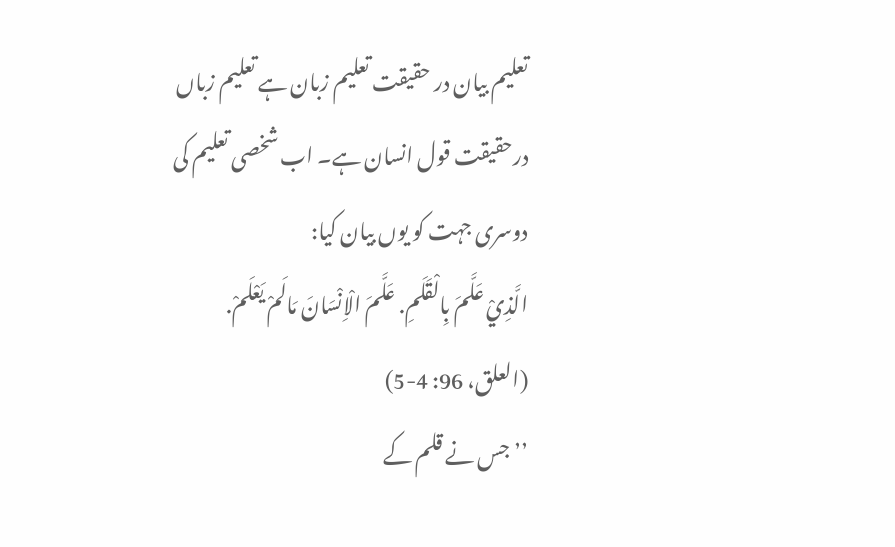تعلیم بیان در حقیقت تعلیم زبان ہے تعلیم زباں درحقیقت قول انسان ہے۔ اب شخصی تعلیم کی دوسری جہت کو یوں بیان کیا:
الَّذِيْ عَلَّمَ بِالْقَلَمِ. عَلَّمَ الْاِنْسَانَ مَالَمْ يَعْلَمْ.
(العلق، 96: 4-5)
’’جس نے قلم کے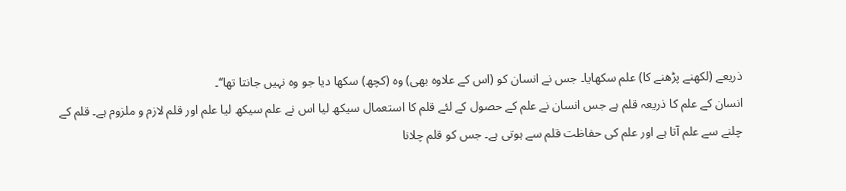ذریعے (لکھنے پڑھنے کا) علم سکھایا۔ جس نے انسان کو (اس کے علاوہ بھی) وہ (کچھ) سکھا دیا جو وہ نہیں جانتا تھا‘‘۔
انسان کے علم کا ذریعہ قلم ہے جس انسان نے علم کے حصول کے لئے قلم کا استعمال سیکھ لیا اس نے علم سیکھ لیا علم اور قلم لازم و ملزوم ہے۔ قلم کے چلنے سے علم آتا ہے اور علم کی حفاظت قلم سے ہوتی ہے۔ جس کو قلم چلانا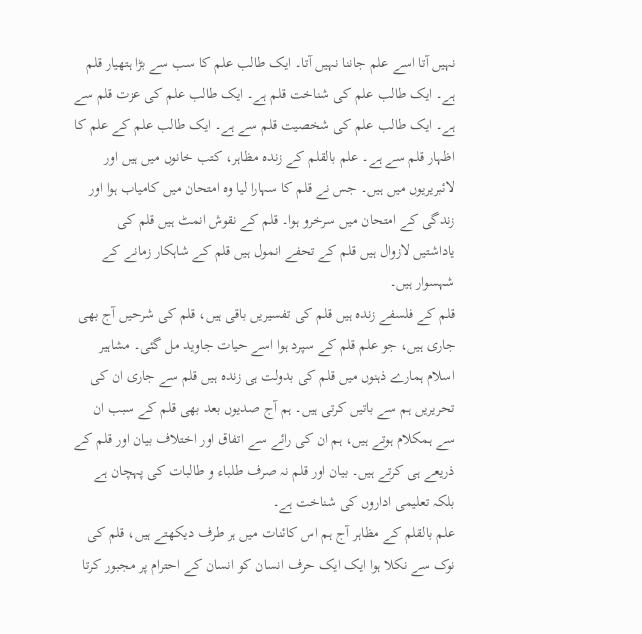نہیں آتا اسے علم جاننا نہیں آتا۔ ایک طالب علم کا سب سے بڑا ہتھیار قلم ہے۔ ایک طالب علم کی شناخت قلم ہے۔ ایک طالب علم کی عزت قلم سے ہے۔ ایک طالب علم کی شخصیت قلم سے ہے۔ ایک طالب علم کے علم کا اظہار قلم سے ہے۔ علم بالقلم کے زندہ مظاہر، کتب خانوں میں ہیں اور لائبریریوں میں ہیں۔ جس نے قلم کا سہارا لیا وہ امتحان میں کامیاب ہوا اور زندگی کے امتحان میں سرخرو ہوا۔ قلم کے نقوش انمٹ ہیں قلم کی یاداشتیں لازوال ہیں قلم کے تحفے انمول ہیں قلم کے شاہکار زمانے کے شہسوار ہیں۔
قلم کے فلسفے زندہ ہیں قلم کی تفسیریں باقی ہیں، قلم کی شرحیں آج بھی جاری ہیں، جو علم قلم کے سپرد ہوا اسے حیات جاوید مل گئی۔ مشاہیر اسلام ہمارے ذہنوں میں قلم کی بدولت ہی زندہ ہیں قلم سے جاری ان کی تحریریں ہم سے باتیں کرتی ہیں۔ ہم آج صدیوں بعد بھی قلم کے سبب ان سے ہمکلام ہوتے ہیں، ہم ان کی رائے سے اتفاق اور اختلاف بیان اور قلم کے ذریعے ہی کرتے ہیں۔ بیان اور قلم نہ صرف طلباء و طالبات کی پہچان ہے بلکہ تعلیمی اداروں کی شناخت ہے۔
علم بالقلم کے مظاہر آج ہم اس کائنات میں ہر طرف دیکھتے ہیں، قلم کی نوک سے نکلا ہوا ایک ایک حرف انسان کو انسان کے احترام پر مجبور کرتا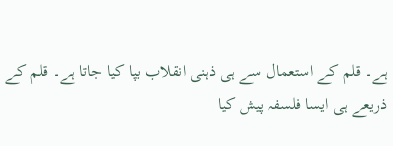ہے۔ قلم کے استعمال سے ہی ذہنی انقلاب بپا کیا جاتا ہے۔ قلم کے ذریعے ہی ایسا فلسفہ پیش کیا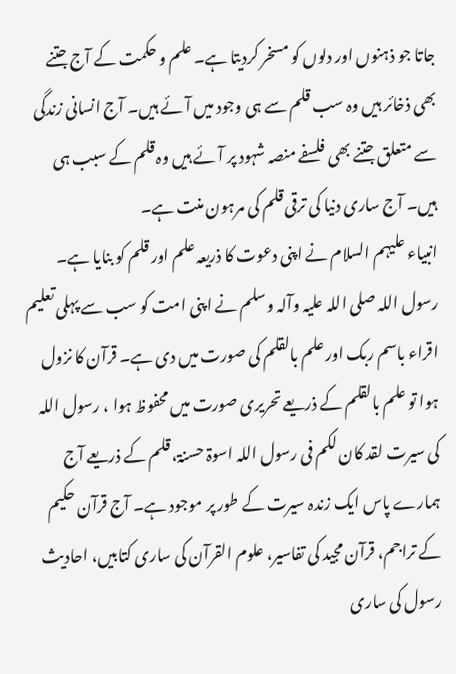جاتا جو ذہنوں اور دلوں کو مسخر کردیتا ہے۔ علم و حکمت کے آج جتنے بھی ذخائر ہیں وہ سب قلم سے ہی وجود میں آئے ہیں۔ آج انسانی زندگی سے متعلق جتنے بھی فلسفے منصہ شہود پر آئے ہیں وہ قلم کے سبب ہی ہیں۔ آج ساری دنیا کی ترقی قلم کی مرہون منت ہے۔
انبیاء علیہم السلام نے اپنی دعوت کا ذریعہ علم اور قلم کو بنایا ہے۔ رسول اللہ صلی اللہ علیہ وآلہ وسلم نے اپنی امت کو سب سے پہلی تعلیم اقراء باسم ربک اور علم بالقلم کی صورت میں دی ہے۔ قرآن کا نزول ہوا تو علم بالقلم کے ذریعے تحریری صورت میں محفوظ ہوا ، رسول اللہ کی سیرت لقد کان لکم فی رسول اللہ اسوۃ حسنۃ، قلم کے ذریعے آج ہمارے پاس ایک زندہ سیرت کے طور پر موجود ہے۔ آج قرآن حکیم کے تراجم، قرآن مجید کی تفاسیر، علوم القرآن کی ساری کتابیں، احادیث رسول کی ساری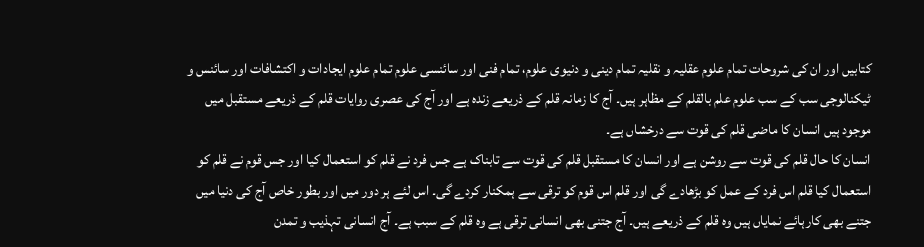کتابیں اور ان کی شروحات تمام علوم عقلیہ و نقلیہ تمام دینی و دنیوی علوم، تمام فنی اور سائنسی علوم تمام علوم ایجادات و اکتشافات اور سائنس و ٹیکنالوجی سب کے سب علوم علم بالقلم کے مظاہر ہیں۔ آج کا زمانہ قلم کے ذریعے زندہ ہے اور آج کی عصری روایات قلم کے ذریعے مستقبل میں موجود ہیں انسان کا ماضی قلم کی قوت سے درخشاں ہے۔
انسان کا حال قلم کی قوت سے روشن ہے اور انسان کا مستقبل قلم کی قوت سے تابناک ہے جس فرد نے قلم کو استعمال کیا اور جس قوم نے قلم کو استعمال کیا قلم اس فرد کے عمل کو بڑھادے گی اور قلم اس قوم کو ترقی سے ہمکنار کردے گی۔ اس لئے ہر دور میں اور بطور خاص آج کی دنیا میں جتنے بھی کارہائے نمایاں ہیں وہ قلم کے ذریعے ہیں۔ آج جتنی بھی انسانی ترقی ہے وہ قلم کے سبب ہے۔ آج انسانی تہذیب و تمدن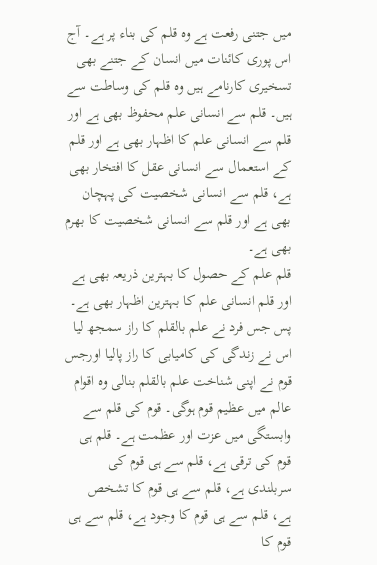میں جتنی رفعت ہے وہ قلم کی بناء پر ہے۔ آج اس پوری کائنات میں انسان کے جتنے بھی تسخیری کارنامے ہیں وہ قلم کی وساطت سے ہیں۔ قلم سے انسانی علم محفوظ بھی ہے اور قلم سے انسانی علم کا اظہار بھی ہے اور قلم کے استعمال سے انسانی عقل کا افتخار بھی ہے، قلم سے انسانی شخصیت کی پہچان بھی ہے اور قلم سے انسانی شخصیت کا بھرم بھی ہے۔
قلم علم کے حصول کا بہترین ذریعہ بھی ہے اور قلم انسانی علم کا بہترین اظہار بھی ہے۔ پس جس فرد نے علم بالقلم کا راز سمجھ لیا اس نے زندگی کی کامیابی کا راز پالیا اورجس قوم نے اپنی شناخت علم بالقلم بنالی وہ اقوام عالم میں عظیم قوم ہوگی۔ قوم کی قلم سے وابستگی میں عزت اور عظمت ہے۔ قلم ہی قوم کی ترقی ہے، قلم سے ہی قوم کی سربلندی ہے، قلم سے ہی قوم کا تشخص ہے، قلم سے ہی قوم کا وجود ہے، قلم سے ہی قوم کا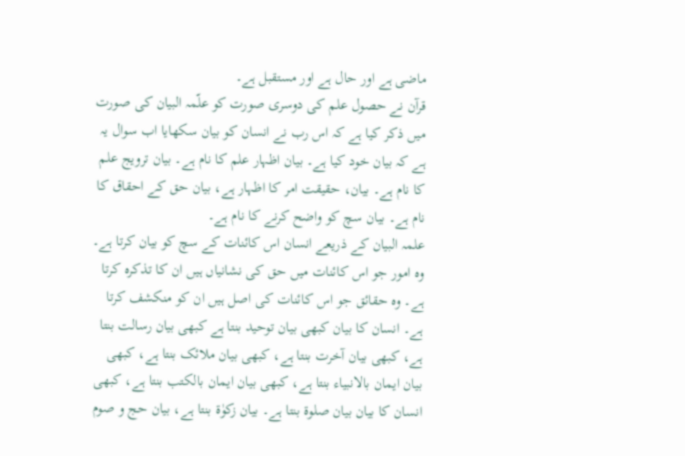ماضی ہے اور حال ہے اور مستقبل ہے۔
قرآن نے حصول علم کی دوسری صورت کو علّمہ البیان کی صورت میں ذکر کیا ہے کہ اس رب نے انسان کو بیان سکھایا اب سوال یہ ہے کہ بیان خود کیا ہے۔ بیان اظہار علم کا نام ہے۔ بیان ترویج علم کا نام ہے۔ بیان، حقیقت امر کا اظہار ہے، بیان حق کے احقاق کا نام ہے۔ بیان سچ کو واضح کرنے کا نام ہے۔
علمہ البیان کے ذریعے انسان اس کائنات کے سچ کو بیان کرتا ہے۔ وہ امور جو اس کائنات میں حق کی نشانیاں ہیں ان کا تذکرہ کرتا ہے۔ وہ حقائق جو اس کائنات کی اصل ہیں ان کو منکشف کرتا ہے۔ انسان کا بیان کبھی بیان توحید بنتا ہے کبھی بیان رسالت بنتا ہے، کبھی بیان آخرت بنتا ہے، کبھی بیان ملائک بنتا ہے، کبھی بیان ایمان بالانبیاء بنتا ہے، کبھی بیان ایمان بالکتب بنتا ہے، کبھی انسان کا بیان بیان صلوۃ بنتا ہے۔ بیان زکوٰۃ بنتا ہے، بیان حج و صوم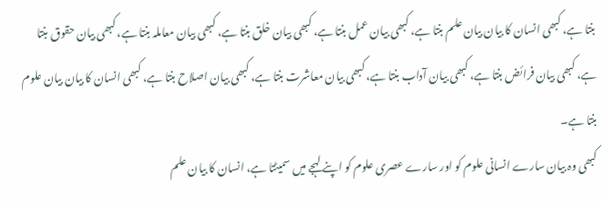بنتا ہے، کبھی انسان کا بیان بیان علم بنتا ہے، کبھی بیان عمل بنتا ہے، کبھی بیان خلق بنتا ہے، کبھی بیان معاملہ بنتا ہے، کبھی بیان حقوق بنتا ہے، کبھی بیان فرائض بنتا ہے، کبھی بیان آداب بنتا ہے، کبھی بیان معاشرت بنتا ہے، کبھی بیان اصلاح بنتا ہے، کبھی انسان کا بیان بیان علوم بنتا ہے۔
کبھی وہ بیان سارے انسانی علوم کو اور سارے عصری علوم کو اپنے لہجے میں سمیٹتا ہے، انسان کا بیان علم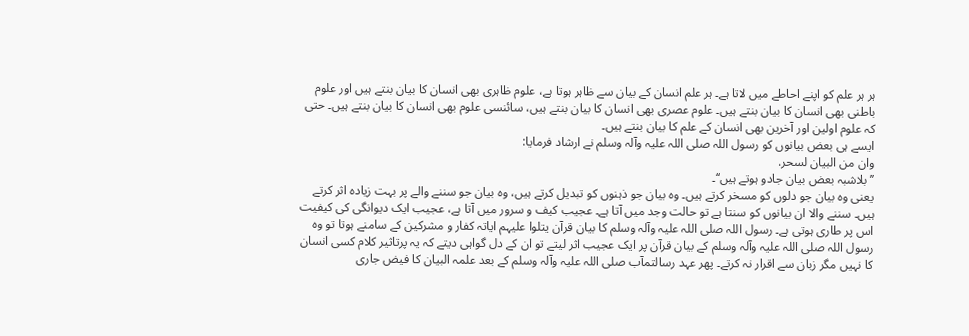ہر ہر علم کو اپنے احاطے میں لاتا ہے۔ ہر علم انسان کے بیان سے ظاہر ہوتا ہے، علوم ظاہری بھی انسان کا بیان بنتے ہیں اور علوم باطنی بھی انسان کا بیان بنتے ہیں۔ علوم عصری بھی انسان کا بیان بنتے ہیں، سائنسی علوم بھی انسان کا بیان بنتے ہیں۔ حتی کہ علوم اولین اور آخرین بھی انسان کے علم کا بیان بنتے ہیں۔
ایسے ہی بعض بیانوں کو رسول اللہ صلی اللہ علیہ وآلہ وسلم نے ارشاد فرمایا:
وان من البيان لسحر.
’’بلاشبہ بعض بیان جادو ہوتے ہیں‘‘۔
یعنی وہ بیان جو دلوں کو مسخر کرتے ہیں۔ وہ بیان جو ذہنوں کو تبدیل کرتے ہیں، وہ بیان جو سننے والے پر بہت زیادہ اثر کرتے ہیں۔ سننے والا ان بیانوں کو سنتا ہے تو حالت وجد میں آتا ہے۔ عجیب کیف و سرور میں آتا ہے، عجیب ایک دیوانگی کی کیفیت اس پر طاری ہوتی ہے۔ رسول اللہ صلی اللہ علیہ وآلہ وسلم کا بیان قرآن یتلوا علیہم ایاتہ کفار و مشرکین کے سامنے ہوتا تو وہ رسول اللہ صلی اللہ علیہ وآلہ وسلم کے بیان قرآن پر ایک عجیب اثر لیتے تو ان کے دل گواہی دیتے کہ یہ پرتاثیر کلام کسی انسان کا نہیں مگر زبان سے اقرار نہ کرتے۔ پھر عہد رسالتمآب صلی اللہ علیہ وآلہ وسلم کے بعد علمہ البیان کا فیض جاری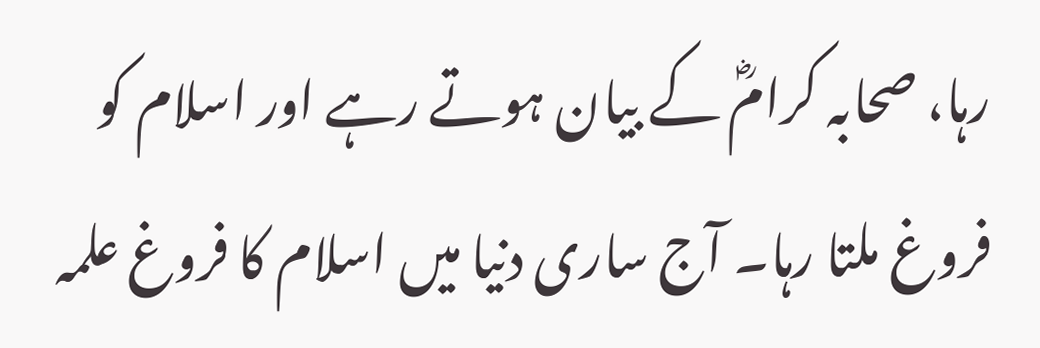رہا، صحابہ کرامؓ کے بیان ہوتے رہے اور اسلام کو فروغ ملتا رہا۔ آج ساری دنیا میں اسلام کا فروغ علمہ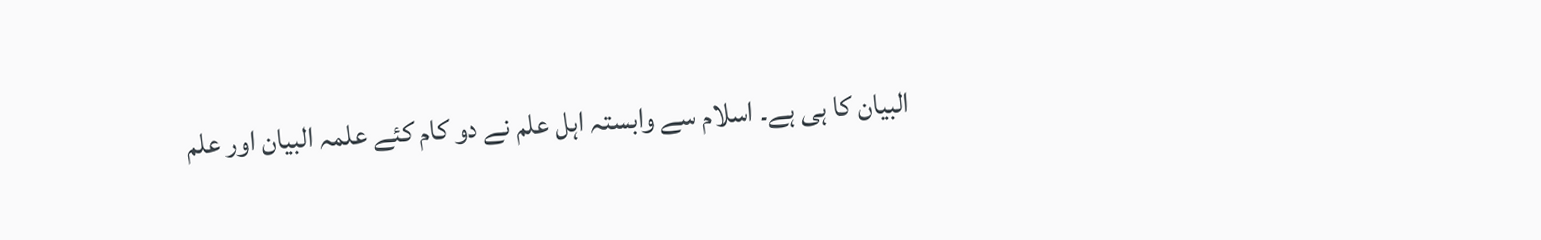البیان کا ہی ہے۔ اسلام سے وابستہ اہل علم نے دو کام کئے علمہ البیان اور علم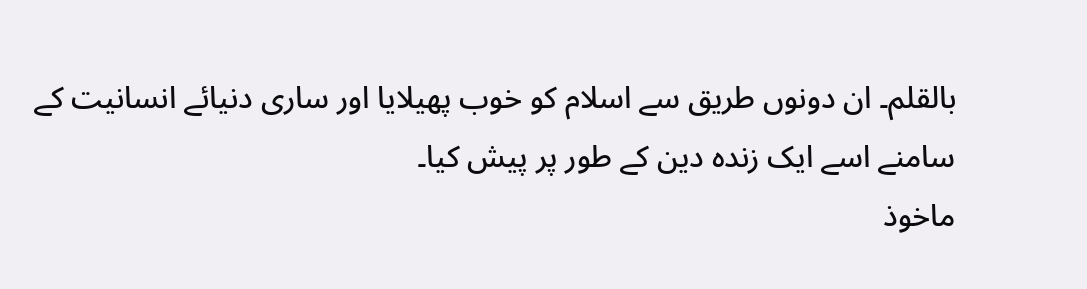بالقلم۔ ان دونوں طریق سے اسلام کو خوب پھیلایا اور ساری دنیائے انسانیت کے سامنے اسے ایک زندہ دین کے طور پر پیش کیا۔
ماخوذ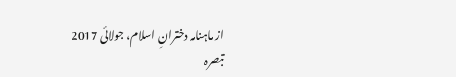از ماہنامہ دخترانِ اسلام، جولائی 2017
تبصرہ